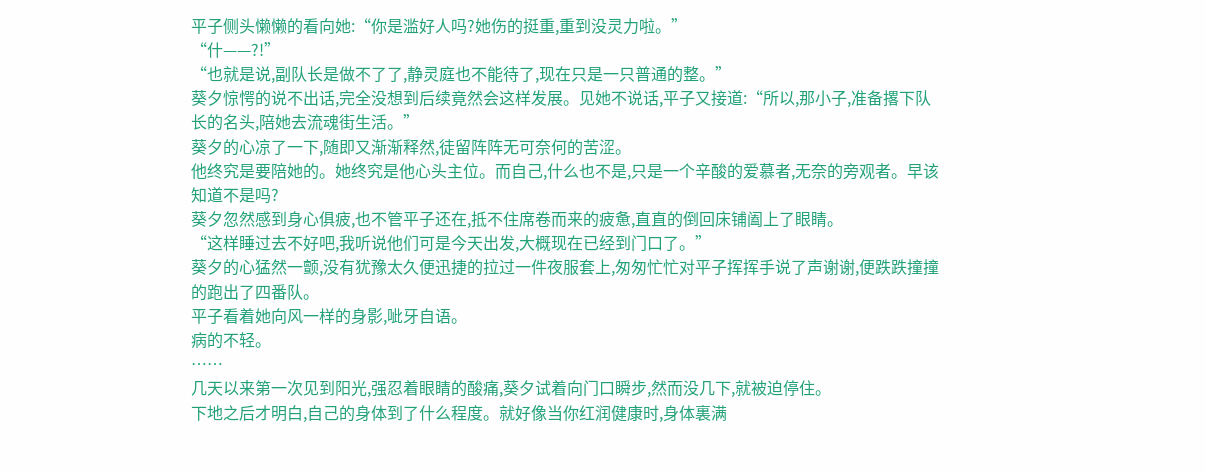平子侧头懒懒的看向她:“你是滥好人吗?她伤的挺重,重到没灵力啦。”
“什——?!”
“也就是说,副队长是做不了了,静灵庭也不能待了,现在只是一只普通的整。”
葵夕惊愕的说不出话,完全没想到后续竟然会这样发展。见她不说话,平子又接道:“所以,那小子,准备撂下队长的名头,陪她去流魂街生活。”
葵夕的心凉了一下,随即又渐渐释然,徒留阵阵无可奈何的苦涩。
他终究是要陪她的。她终究是他心头主位。而自己,什么也不是,只是一个辛酸的爱慕者,无奈的旁观者。早该知道不是吗?
葵夕忽然感到身心俱疲,也不管平子还在,抵不住席卷而来的疲惫,直直的倒回床铺阖上了眼睛。
“这样睡过去不好吧,我听说他们可是今天出发,大概现在已经到门口了。”
葵夕的心猛然一颤,没有犹豫太久便迅捷的拉过一件夜服套上,匆匆忙忙对平子挥挥手说了声谢谢,便跌跌撞撞的跑出了四番队。
平子看着她向风一样的身影,呲牙自语。
病的不轻。
……
几天以来第一次见到阳光,强忍着眼睛的酸痛,葵夕试着向门口瞬步,然而没几下,就被迫停住。
下地之后才明白,自己的身体到了什么程度。就好像当你红润健康时,身体裏满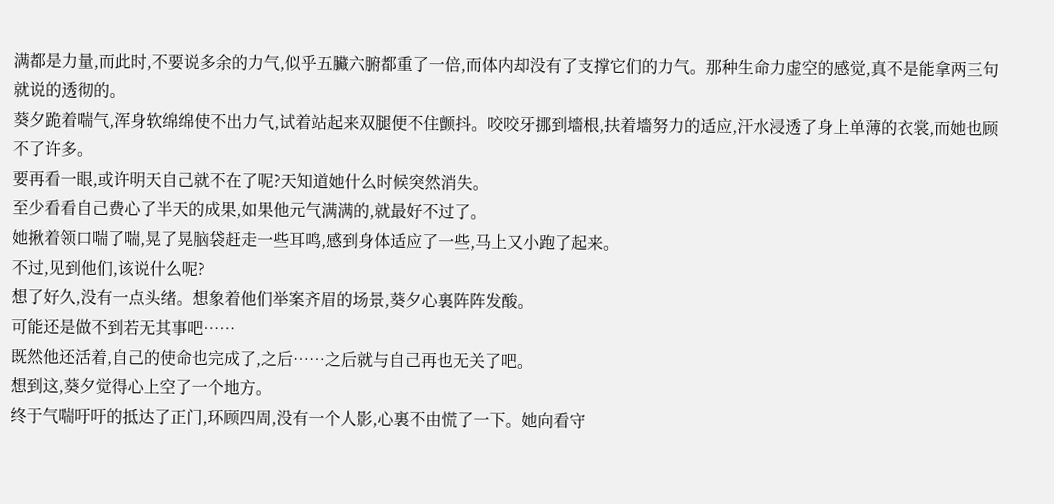满都是力量,而此时,不要说多余的力气,似乎五臟六腑都重了一倍,而体内却没有了支撑它们的力气。那种生命力虚空的感觉,真不是能拿两三句就说的透彻的。
葵夕跪着喘气,浑身软绵绵使不出力气,试着站起来双腿便不住颤抖。咬咬牙挪到墻根,扶着墻努力的适应,汗水浸透了身上单薄的衣裳,而她也顾不了许多。
要再看一眼,或许明天自己就不在了呢?天知道她什么时候突然消失。
至少看看自己费心了半天的成果,如果他元气满满的,就最好不过了。
她揪着领口喘了喘,晃了晃脑袋赶走一些耳鸣,感到身体适应了一些,马上又小跑了起来。
不过,见到他们,该说什么呢?
想了好久,没有一点头绪。想象着他们举案齐眉的场景,葵夕心裏阵阵发酸。
可能还是做不到若无其事吧……
既然他还活着,自己的使命也完成了,之后……之后就与自己再也无关了吧。
想到这,葵夕觉得心上空了一个地方。
终于气喘吁吁的抵达了正门,环顾四周,没有一个人影,心裏不由慌了一下。她向看守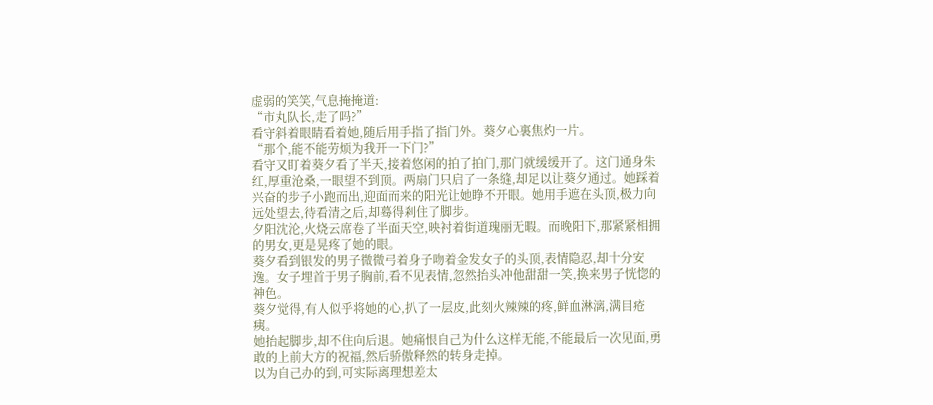虚弱的笑笑,气息掩掩道:
“市丸队长,走了吗?”
看守斜着眼睛看着她,随后用手指了指门外。葵夕心裏焦灼一片。
“那个,能不能劳烦为我开一下门?”
看守又盯着葵夕看了半天,接着悠闲的拍了拍门,那门就缓缓开了。这门通身朱红,厚重沧桑,一眼望不到顶。两扇门只启了一条缝,却足以让葵夕通过。她踩着兴奋的步子小跑而出,迎面而来的阳光让她睁不开眼。她用手遮在头顶,极力向远处望去,待看清之后,却蓦得剎住了脚步。
夕阳沈沦,火烧云席卷了半面天空,映衬着街道瑰丽无暇。而晚阳下,那紧紧相拥的男女,更是晃疼了她的眼。
葵夕看到银发的男子微微弓着身子吻着金发女子的头顶,表情隐忍,却十分安逸。女子埋首于男子胸前,看不见表情,忽然抬头冲他甜甜一笑,换来男子恍惚的神色。
葵夕觉得,有人似乎将她的心,扒了一层皮,此刻火辣辣的疼,鲜血淋漓,满目疮痍。
她抬起脚步,却不住向后退。她痛恨自己为什么这样无能,不能最后一次见面,勇敢的上前大方的祝福,然后骄傲释然的转身走掉。
以为自己办的到,可实际离理想差太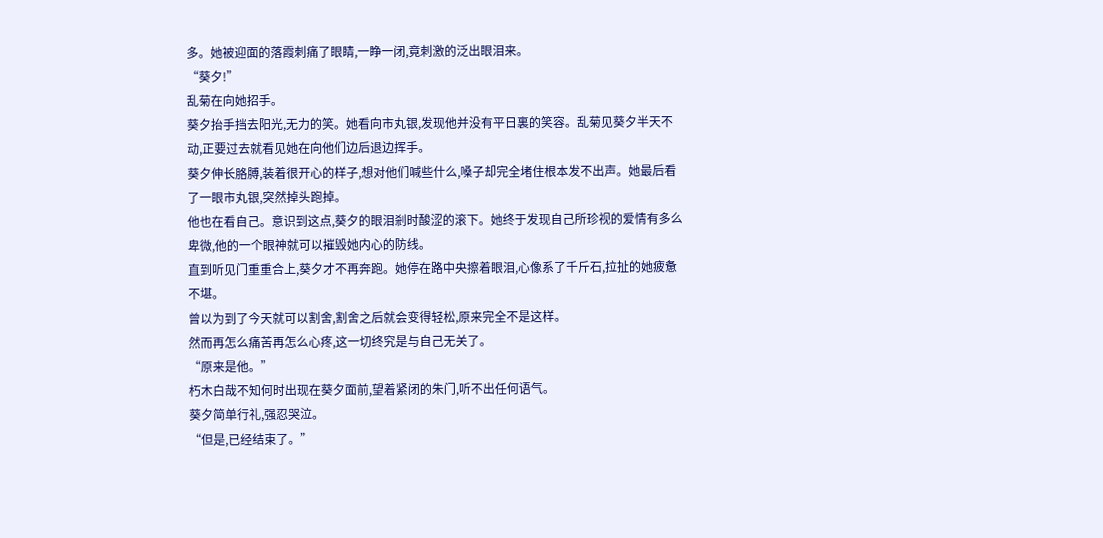多。她被迎面的落霞刺痛了眼睛,一睁一闭,竟刺激的泛出眼泪来。
“葵夕!”
乱菊在向她招手。
葵夕抬手挡去阳光,无力的笑。她看向市丸银,发现他并没有平日裏的笑容。乱菊见葵夕半天不动,正要过去就看见她在向他们边后退边挥手。
葵夕伸长胳膊,装着很开心的样子,想对他们喊些什么,嗓子却完全堵住根本发不出声。她最后看了一眼市丸银,突然掉头跑掉。
他也在看自己。意识到这点,葵夕的眼泪剎时酸涩的滚下。她终于发现自己所珍视的爱情有多么卑微,他的一个眼神就可以摧毁她内心的防线。
直到听见门重重合上,葵夕才不再奔跑。她停在路中央擦着眼泪,心像系了千斤石,拉扯的她疲惫不堪。
曾以为到了今天就可以割舍,割舍之后就会变得轻松,原来完全不是这样。
然而再怎么痛苦再怎么心疼,这一切终究是与自己无关了。
“原来是他。”
朽木白哉不知何时出现在葵夕面前,望着紧闭的朱门,听不出任何语气。
葵夕简单行礼,强忍哭泣。
“但是,已经结束了。”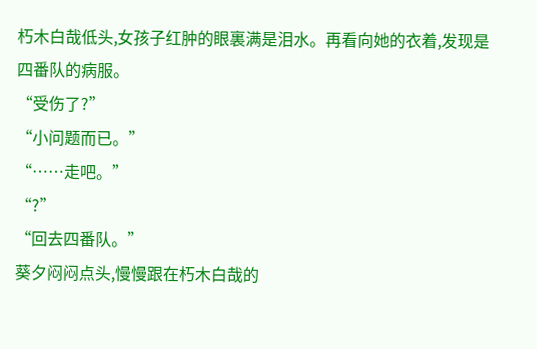朽木白哉低头,女孩子红肿的眼裏满是泪水。再看向她的衣着,发现是四番队的病服。
“受伤了?”
“小问题而已。”
“……走吧。”
“?”
“回去四番队。”
葵夕闷闷点头,慢慢跟在朽木白哉的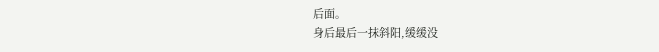后面。
身后最后一抹斜阳,缓缓没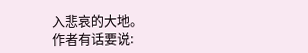入悲哀的大地。
作者有话要说: